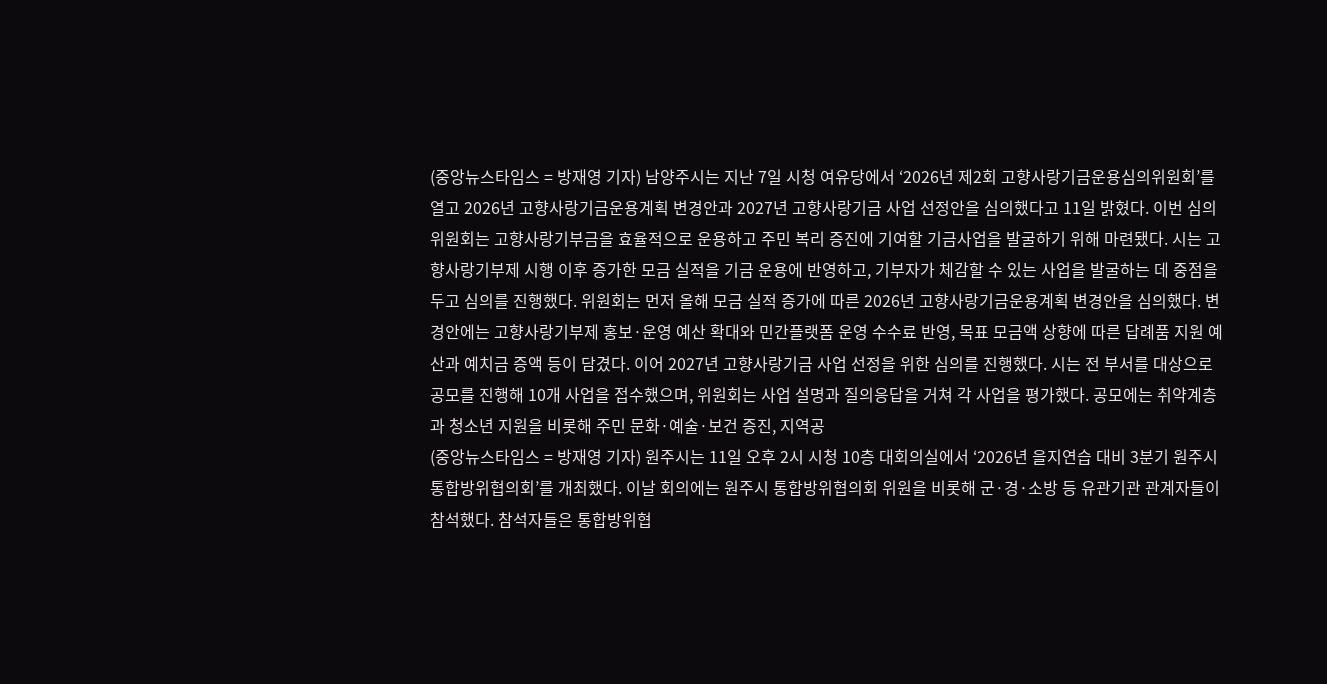(중앙뉴스타임스 = 방재영 기자) 남양주시는 지난 7일 시청 여유당에서 ‘2026년 제2회 고향사랑기금운용심의위원회’를 열고 2026년 고향사랑기금운용계획 변경안과 2027년 고향사랑기금 사업 선정안을 심의했다고 11일 밝혔다. 이번 심의위원회는 고향사랑기부금을 효율적으로 운용하고 주민 복리 증진에 기여할 기금사업을 발굴하기 위해 마련됐다. 시는 고향사랑기부제 시행 이후 증가한 모금 실적을 기금 운용에 반영하고, 기부자가 체감할 수 있는 사업을 발굴하는 데 중점을 두고 심의를 진행했다. 위원회는 먼저 올해 모금 실적 증가에 따른 2026년 고향사랑기금운용계획 변경안을 심의했다. 변경안에는 고향사랑기부제 홍보·운영 예산 확대와 민간플랫폼 운영 수수료 반영, 목표 모금액 상향에 따른 답례품 지원 예산과 예치금 증액 등이 담겼다. 이어 2027년 고향사랑기금 사업 선정을 위한 심의를 진행했다. 시는 전 부서를 대상으로 공모를 진행해 10개 사업을 접수했으며, 위원회는 사업 설명과 질의응답을 거쳐 각 사업을 평가했다. 공모에는 취약계층과 청소년 지원을 비롯해 주민 문화·예술·보건 증진, 지역공
(중앙뉴스타임스 = 방재영 기자) 원주시는 11일 오후 2시 시청 10층 대회의실에서 ‘2026년 을지연습 대비 3분기 원주시 통합방위협의회’를 개최했다. 이날 회의에는 원주시 통합방위협의회 위원을 비롯해 군·경·소방 등 유관기관 관계자들이 참석했다. 참석자들은 통합방위협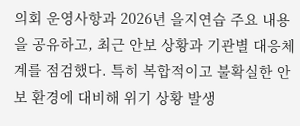의회 운영사항과 2026년 을지연습 주요 내용을 공유하고, 최근 안보 상황과 기관별 대응체계를 점검했다. 특히 복합적이고 불확실한 안보 환경에 대비해 위기 상황 발생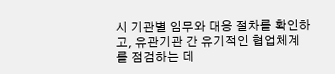시 기관별 임무와 대응 절차를 확인하고, 유관기관 간 유기적인 협업체계를 점검하는 데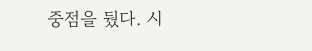중점을 뒀다. 시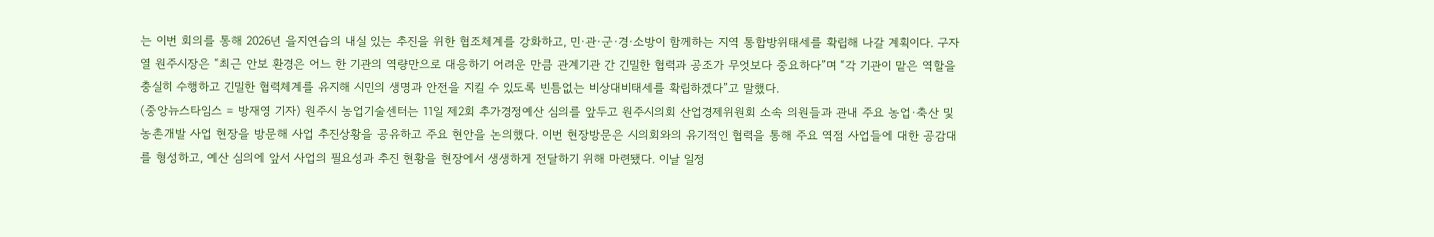는 이번 회의를 통해 2026년 을지연습의 내실 있는 추진을 위한 협조체계를 강화하고, 민·관·군·경·소방이 함께하는 지역 통합방위태세를 확립해 나갈 계획이다. 구자열 원주시장은 “최근 안보 환경은 어느 한 기관의 역량만으로 대응하기 어려운 만큼 관계기관 간 긴밀한 협력과 공조가 무엇보다 중요하다”며 “각 기관이 맡은 역할을 충실히 수행하고 긴밀한 협력체계를 유지해 시민의 생명과 안전을 지킬 수 있도록 빈틈없는 비상대비태세를 확립하겠다”고 말했다.
(중앙뉴스타임스 = 방재영 기자) 원주시 농업기술센터는 11일 제2회 추가경정예산 심의를 앞두고 원주시의회 산업경제위원회 소속 의원들과 관내 주요 농업·축산 및 농촌개발 사업 현장을 방문해 사업 추진상황을 공유하고 주요 현안을 논의했다. 이번 현장방문은 시의회와의 유기적인 협력을 통해 주요 역점 사업들에 대한 공감대를 형성하고, 예산 심의에 앞서 사업의 필요성과 추진 현황을 현장에서 생생하게 전달하기 위해 마련됐다. 이날 일정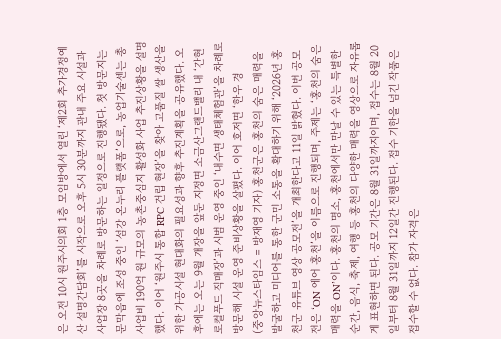은 오전 10시 원주시의회 1층 모임방에서 열린 ‘제2회 추가경정예산 설명간담회’를 시작으로 오후 5시 30분까지 관내 주요 시설과 사업장 8곳을 차례로 방문하는 일정으로 진행됐다. 첫 방문지는 문막읍에 조성 중인 ‘섬강 온누리 플랫폼’으로, 농업기술센는 총사업비 190억 원 규모의 농촌중심지 활성화 사업 추진상황을 설명했다. 이어 ‘원주시 통합 RPC 건립 현장’을 찾아 고품질 쌀 생산을 위한 가공시설 현대화의 필요성과 향후 추진계획을 공유했다. 오후에는 오는 9월 개장을 앞둔 지정면 소금산그랜드밸리 내 ‘간현 로컬푸드 직매장’과 시범 운영 중인 ‘내수면 생태체험관’을 차례로 방문해 시설 운영 준비상황을 살폈다. 이어 호저면 ‘한우 경
(중앙뉴스타임스 = 방재영 기자) 홍천군은 홍천의 숨은 매력을 발굴하고 미디어를 통한 군민 소통을 확대하기 위해 ‘2026년 홍천군 유튜브 영상 공모전’을 개최한다고 11일 밝혔다. 이번 공모전은 ‘ON 에어 홍천’을 이름으로 진행되며, 주제는 ‘홍천의 숨은 매력을 ON’이다. 홍천의 명소, 홍천에서만 만날 수 있는 특별한 순간, 음식, 축제, 여행 등 홍천의 다양한 매력을 영상으로 자유롭게 표현하면 된다. 공모 기간은 8월 31일까지이며, 접수는 8월 20일부터 8월 31일까지 12일간 진행된다. 접수 기한을 넘긴 작품은 접수할 수 없다. 참가 자격은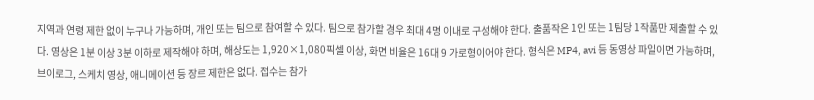지역과 연령 제한 없이 누구나 가능하며, 개인 또는 팀으로 참여할 수 있다. 팀으로 참가할 경우 최대 4명 이내로 구성해야 한다. 출품작은 1인 또는 1팀당 1작품만 제출할 수 있다. 영상은 1분 이상 3분 이하로 제작해야 하며, 해상도는 1,920×1,080픽셀 이상, 화면 비율은 16대 9 가로형이어야 한다. 형식은 MP4, avi 등 동영상 파일이면 가능하며, 브이로그, 스케치 영상, 애니메이션 등 장르 제한은 없다. 접수는 참가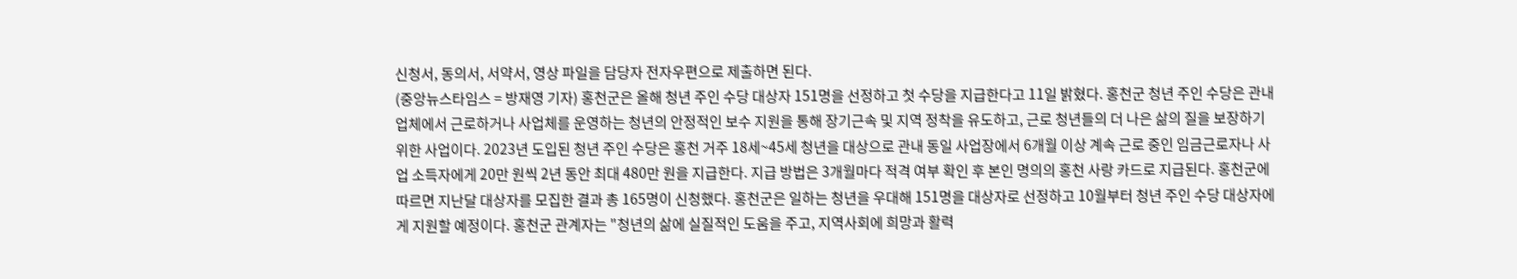신청서, 동의서, 서약서, 영상 파일을 담당자 전자우편으로 제출하면 된다.
(중앙뉴스타임스 = 방재영 기자) 홍천군은 올해 청년 주인 수당 대상자 151명을 선정하고 첫 수당을 지급한다고 11일 밝혔다. 홍천군 청년 주인 수당은 관내 업체에서 근로하거나 사업체를 운영하는 청년의 안정적인 보수 지원을 통해 장기근속 및 지역 정착을 유도하고, 근로 청년들의 더 나은 삶의 질을 보장하기 위한 사업이다. 2023년 도입된 청년 주인 수당은 홍천 거주 18세~45세 청년을 대상으로 관내 동일 사업장에서 6개월 이상 계속 근로 중인 임금근로자나 사업 소득자에게 20만 원씩 2년 동안 최대 480만 원을 지급한다. 지급 방법은 3개월마다 적격 여부 확인 후 본인 명의의 홍천 사랑 카드로 지급된다. 홍천군에 따르면 지난달 대상자를 모집한 결과 총 165명이 신청했다. 홍천군은 일하는 청년을 우대해 151명을 대상자로 선정하고 10월부터 청년 주인 수당 대상자에게 지원할 예정이다. 홍천군 관계자는 "청년의 삶에 실질적인 도움을 주고, 지역사회에 희망과 활력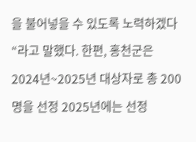을 불어넣을 수 있도록 노력하겠다“라고 말했다. 한편, 홍천군은 2024년~2025년 대상자로 총 200명을 선정 2025년에는 선정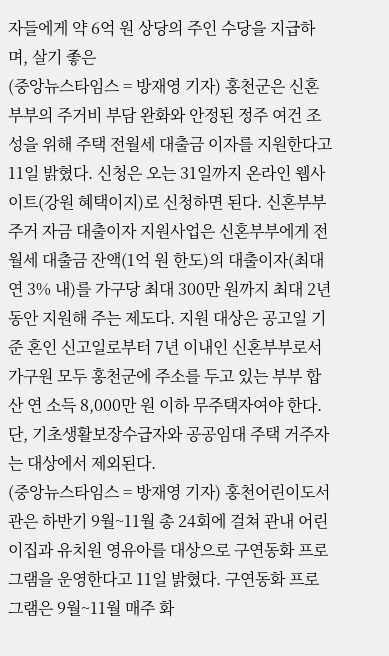자들에게 약 6억 원 상당의 주인 수당을 지급하며, 살기 좋은
(중앙뉴스타임스 = 방재영 기자) 홍천군은 신혼부부의 주거비 부담 완화와 안정된 정주 여건 조성을 위해 주택 전월세 대출금 이자를 지원한다고 11일 밝혔다. 신청은 오는 31일까지 온라인 웹사이트(강원 혜택이지)로 신청하면 된다. 신혼부부 주거 자금 대출이자 지원사업은 신혼부부에게 전월세 대출금 잔액(1억 원 한도)의 대출이자(최대 연 3% 내)를 가구당 최대 300만 원까지 최대 2년 동안 지원해 주는 제도다. 지원 대상은 공고일 기준 혼인 신고일로부터 7년 이내인 신혼부부로서 가구원 모두 홍천군에 주소를 두고 있는 부부 합산 연 소득 8,000만 원 이하 무주택자여야 한다. 단, 기초생활보장수급자와 공공임대 주택 거주자는 대상에서 제외된다.
(중앙뉴스타임스 = 방재영 기자) 홍천어린이도서관은 하반기 9월~11월 총 24회에 걸쳐 관내 어린이집과 유치원 영유아를 대상으로 구연동화 프로그램을 운영한다고 11일 밝혔다. 구연동화 프로그램은 9월~11월 매주 화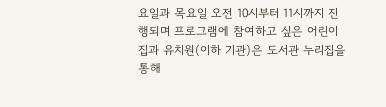요일과 목요일 오전 10시부터 11시까지 진행되며 프로그램에 참여하고 싶은 어린이집과 유치원(이하 기관)은 도서관 누리집을 통해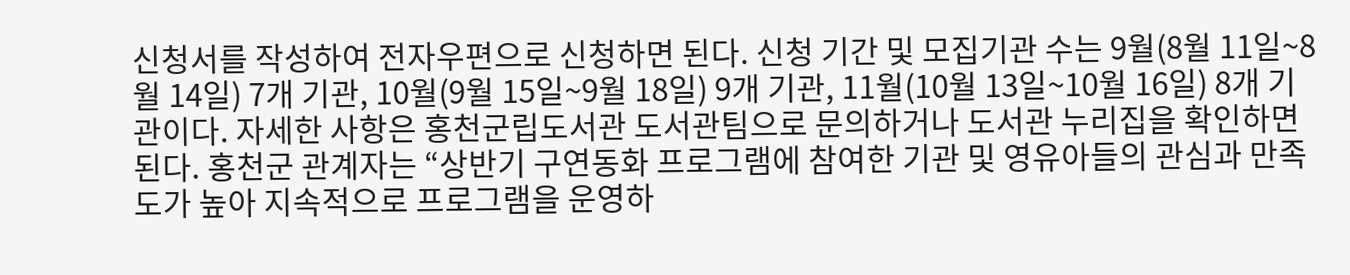신청서를 작성하여 전자우편으로 신청하면 된다. 신청 기간 및 모집기관 수는 9월(8월 11일~8월 14일) 7개 기관, 10월(9월 15일~9월 18일) 9개 기관, 11월(10월 13일~10월 16일) 8개 기관이다. 자세한 사항은 홍천군립도서관 도서관팀으로 문의하거나 도서관 누리집을 확인하면 된다. 홍천군 관계자는 “상반기 구연동화 프로그램에 참여한 기관 및 영유아들의 관심과 만족도가 높아 지속적으로 프로그램을 운영하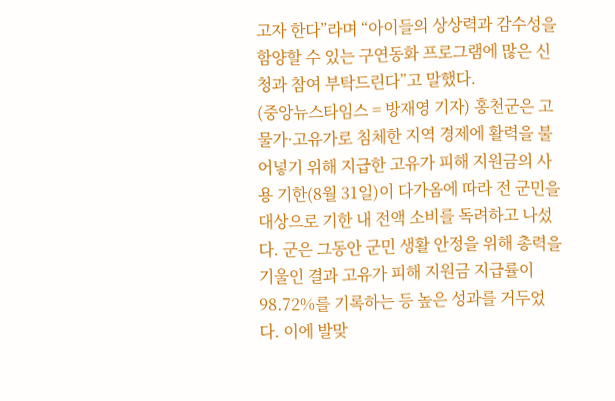고자 한다”라며 “아이들의 상상력과 감수성을 함양할 수 있는 구연동화 프로그램에 많은 신청과 참여 부탁드린다”고 말했다.
(중앙뉴스타임스 = 방재영 기자) 홍천군은 고물가·고유가로 침체한 지역 경제에 활력을 불어넣기 위해 지급한 고유가 피해 지원금의 사용 기한(8월 31일)이 다가옴에 따라 전 군민을 대상으로 기한 내 전액 소비를 독려하고 나섰다. 군은 그동안 군민 생활 안정을 위해 총력을 기울인 결과 고유가 피해 지원금 지급률이 98.72%를 기록하는 등 높은 성과를 거두었다. 이에 발맞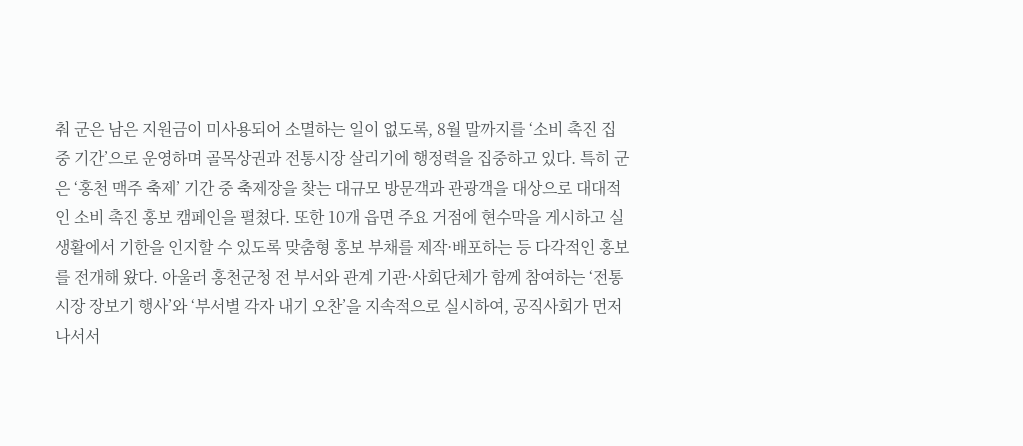춰 군은 남은 지원금이 미사용되어 소멸하는 일이 없도록, 8월 말까지를 ‘소비 촉진 집중 기간’으로 운영하며 골목상권과 전통시장 살리기에 행정력을 집중하고 있다. 특히 군은 ‘홍천 맥주 축제’ 기간 중 축제장을 찾는 대규모 방문객과 관광객을 대상으로 대대적인 소비 촉진 홍보 캠페인을 펼쳤다. 또한 10개 읍면 주요 거점에 현수막을 게시하고 실생활에서 기한을 인지할 수 있도록 맞춤형 홍보 부채를 제작·배포하는 등 다각적인 홍보를 전개해 왔다. 아울러 홍천군청 전 부서와 관계 기관·사회단체가 함께 참여하는 ‘전통시장 장보기 행사’와 ‘부서별 각자 내기 오찬’을 지속적으로 실시하여, 공직사회가 먼저 나서서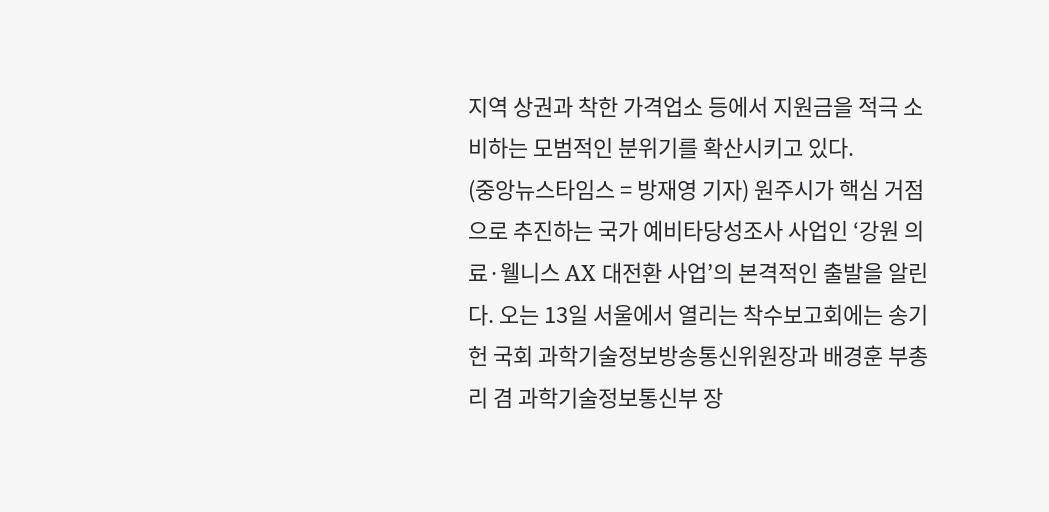지역 상권과 착한 가격업소 등에서 지원금을 적극 소비하는 모범적인 분위기를 확산시키고 있다.
(중앙뉴스타임스 = 방재영 기자) 원주시가 핵심 거점으로 추진하는 국가 예비타당성조사 사업인 ‘강원 의료·웰니스 AX 대전환 사업’의 본격적인 출발을 알린다. 오는 13일 서울에서 열리는 착수보고회에는 송기헌 국회 과학기술정보방송통신위원장과 배경훈 부총리 겸 과학기술정보통신부 장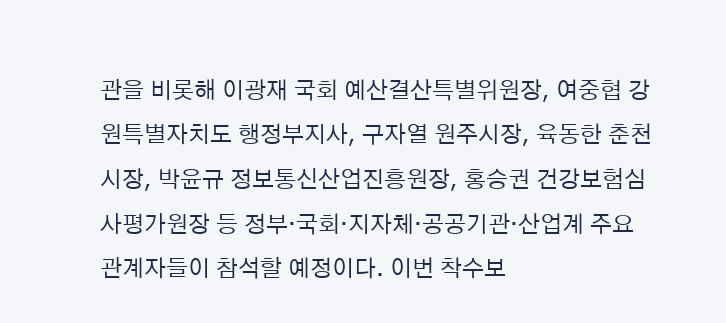관을 비롯해 이광재 국회 예산결산특별위원장, 여중협 강원특별자치도 행정부지사, 구자열 원주시장, 육동한 춘천시장, 박윤규 정보통신산업진흥원장, 홍승권 건강보험심사평가원장 등 정부·국회·지자체·공공기관·산업계 주요 관계자들이 참석할 예정이다. 이번 착수보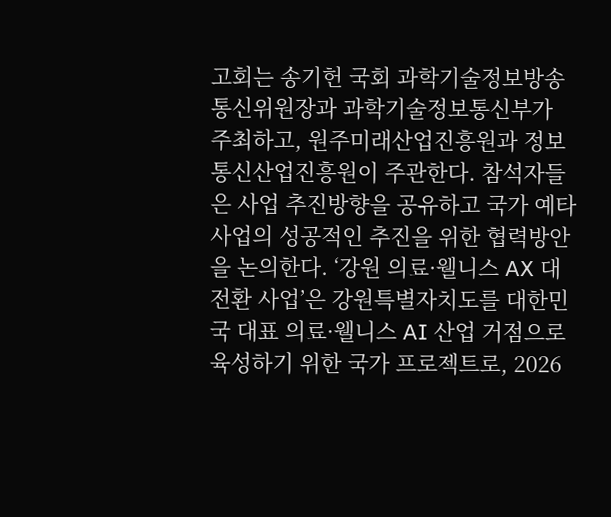고회는 송기헌 국회 과학기술정보방송통신위원장과 과학기술정보통신부가 주최하고, 원주미래산업진흥원과 정보통신산업진흥원이 주관한다. 참석자들은 사업 추진방향을 공유하고 국가 예타사업의 성공적인 추진을 위한 협력방안을 논의한다. ‘강원 의료·웰니스 AX 대전환 사업’은 강원특별자치도를 대한민국 대표 의료·웰니스 AI 산업 거점으로 육성하기 위한 국가 프로젝트로, 2026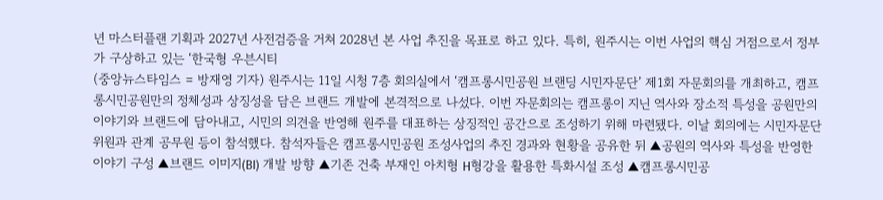년 마스터플랜 기획과 2027년 사전검증을 거쳐 2028년 본 사업 추진을 목표로 하고 있다. 특히, 원주시는 이번 사업의 핵심 거점으로서 정부가 구상하고 있는 ‘한국형 우븐시티
(중앙뉴스타임스 = 방재영 기자) 원주시는 11일 시청 7층 회의실에서 ‘캠프롱시민공원 브랜딩 시민자문단’ 제1회 자문회의를 개최하고, 캠프롱시민공원만의 정체성과 상징성을 담은 브랜드 개발에 본격적으로 나섰다. 이번 자문회의는 캠프롱이 지닌 역사와 장소적 특성을 공원만의 이야기와 브랜드에 담아내고, 시민의 의견을 반영해 원주를 대표하는 상징적인 공간으로 조성하기 위해 마련됐다. 이날 회의에는 시민자문단 위원과 관계 공무원 등이 참석했다. 참석자들은 캠프롱시민공원 조성사업의 추진 경과와 현황을 공유한 뒤 ▲공원의 역사와 특성을 반영한 이야기 구성 ▲브랜드 이미지(BI) 개발 방향 ▲기존 건축 부재인 아치형 H형강을 활용한 특화시설 조성 ▲캠프롱시민공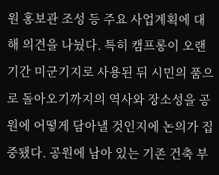원 홍보관 조성 등 주요 사업계획에 대해 의견을 나눴다. 특히 캠프롱이 오랜 기간 미군기지로 사용된 뒤 시민의 품으로 돌아오기까지의 역사와 장소성을 공원에 어떻게 담아낼 것인지에 논의가 집중됐다. 공원에 남아 있는 기존 건축 부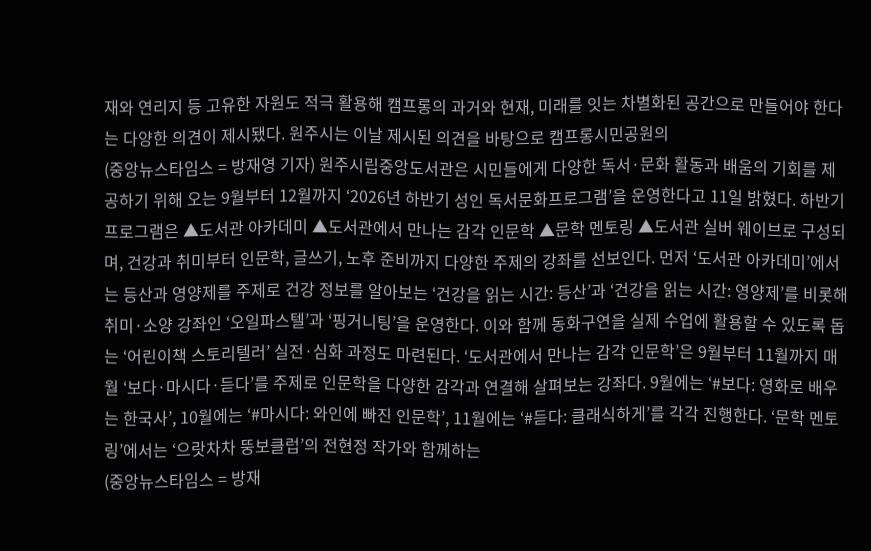재와 연리지 등 고유한 자원도 적극 활용해 캠프롱의 과거와 현재, 미래를 잇는 차별화된 공간으로 만들어야 한다는 다양한 의견이 제시됐다. 원주시는 이날 제시된 의견을 바탕으로 캠프롱시민공원의
(중앙뉴스타임스 = 방재영 기자) 원주시립중앙도서관은 시민들에게 다양한 독서·문화 활동과 배움의 기회를 제공하기 위해 오는 9월부터 12월까지 ‘2026년 하반기 성인 독서문화프로그램’을 운영한다고 11일 밝혔다. 하반기 프로그램은 ▲도서관 아카데미 ▲도서관에서 만나는 감각 인문학 ▲문학 멘토링 ▲도서관 실버 웨이브로 구성되며, 건강과 취미부터 인문학, 글쓰기, 노후 준비까지 다양한 주제의 강좌를 선보인다. 먼저 ‘도서관 아카데미’에서는 등산과 영양제를 주제로 건강 정보를 알아보는 ‘건강을 읽는 시간: 등산’과 ‘건강을 읽는 시간: 영양제’를 비롯해 취미·소양 강좌인 ‘오일파스텔’과 ‘핑거니팅’을 운영한다. 이와 함께 동화구연을 실제 수업에 활용할 수 있도록 돕는 ‘어린이책 스토리텔러’ 실전·심화 과정도 마련된다. ‘도서관에서 만나는 감각 인문학’은 9월부터 11월까지 매월 ‘보다·마시다·듣다’를 주제로 인문학을 다양한 감각과 연결해 살펴보는 강좌다. 9월에는 ‘#보다: 영화로 배우는 한국사’, 10월에는 ‘#마시다: 와인에 빠진 인문학’, 11월에는 ‘#듣다: 클래식하게’를 각각 진행한다. ‘문학 멘토링’에서는 ‘으랏차차 뚱보클럽’의 전현정 작가와 함께하는
(중앙뉴스타임스 = 방재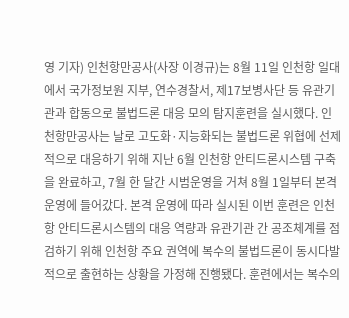영 기자) 인천항만공사(사장 이경규)는 8월 11일 인천항 일대에서 국가정보원 지부, 연수경찰서, 제17보병사단 등 유관기관과 합동으로 불법드론 대응 모의 탐지훈련을 실시했다. 인천항만공사는 날로 고도화·지능화되는 불법드론 위협에 선제적으로 대응하기 위해 지난 6월 인천항 안티드론시스템 구축을 완료하고, 7월 한 달간 시범운영을 거쳐 8월 1일부터 본격 운영에 들어갔다. 본격 운영에 따라 실시된 이번 훈련은 인천항 안티드론시스템의 대응 역량과 유관기관 간 공조체계를 점검하기 위해 인천항 주요 권역에 복수의 불법드론이 동시다발적으로 출현하는 상황을 가정해 진행됐다. 훈련에서는 복수의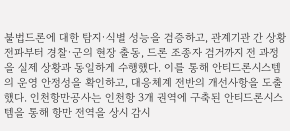불법드론에 대한 탐지·식별 성능을 검증하고, 관계기관 간 상황 전파부터 경찰·군의 현장 출동, 드론 조종자 검거까지 전 과정을 실제 상황과 동일하게 수행했다. 이를 통해 안티드론시스템의 운영 안정성을 확인하고, 대응체계 전반의 개선사항을 도출했다. 인천항만공사는 인천항 3개 권역에 구축된 안티드론시스템을 통해 항만 전역을 상시 감시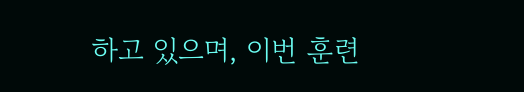하고 있으며, 이번 훈련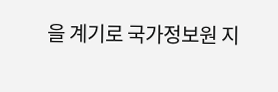을 계기로 국가정보원 지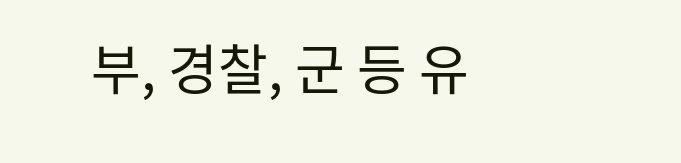부, 경찰, 군 등 유